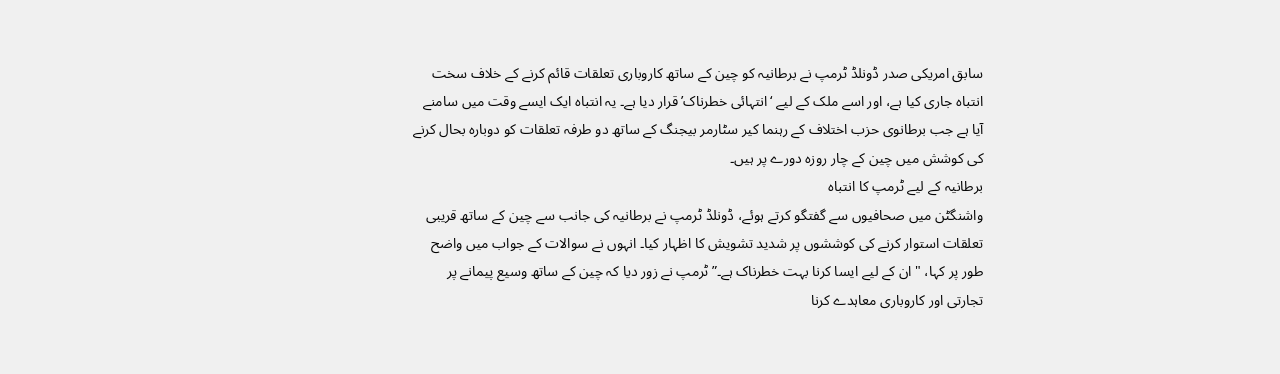سابق امریکی صدر ڈونلڈ ٹرمپ نے برطانیہ کو چین کے ساتھ کاروباری تعلقات قائم کرنے کے خلاف سخت انتباہ جاری کیا ہے، اور اسے ملک کے لیے ‘انتہائی خطرناک’ قرار دیا ہے۔ یہ انتباہ ایک ایسے وقت میں سامنے آیا ہے جب برطانوی حزب اختلاف کے رہنما کیر سٹارمر بیجنگ کے ساتھ دو طرفہ تعلقات کو دوبارہ بحال کرنے کی کوشش میں چین کے چار روزہ دورے پر ہیں۔
برطانیہ کے لیے ٹرمپ کا انتباہ
واشنگٹن میں صحافیوں سے گفتگو کرتے ہوئے، ڈونلڈ ٹرمپ نے برطانیہ کی جانب سے چین کے ساتھ قریبی تعلقات استوار کرنے کی کوششوں پر شدید تشویش کا اظہار کیا۔ انہوں نے سوالات کے جواب میں واضح طور پر کہا، "ان کے لیے ایسا کرنا بہت خطرناک ہے۔” ٹرمپ نے زور دیا کہ چین کے ساتھ وسیع پیمانے پر تجارتی اور کاروباری معاہدے کرنا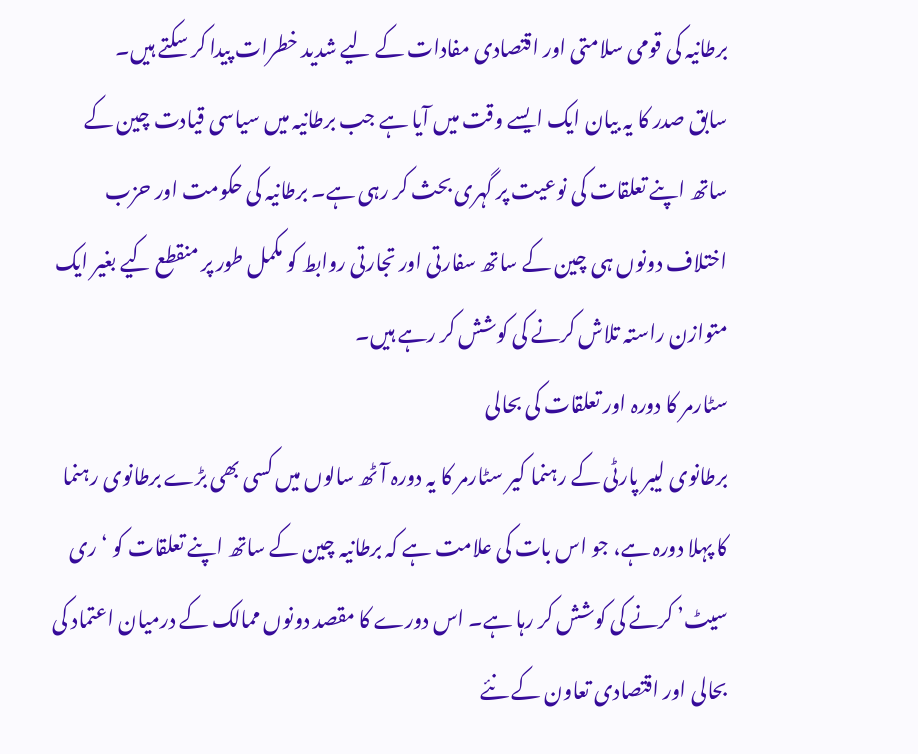برطانیہ کی قومی سلامتی اور اقتصادی مفادات کے لیے شدید خطرات پیدا کر سکتے ہیں۔
سابق صدر کا یہ بیان ایک ایسے وقت میں آیا ہے جب برطانیہ میں سیاسی قیادت چین کے ساتھ اپنے تعلقات کی نوعیت پر گہری بحث کر رہی ہے۔ برطانیہ کی حکومت اور حزب اختلاف دونوں ہی چین کے ساتھ سفارتی اور تجارتی روابط کو مکمل طور پر منقطع کیے بغیر ایک متوازن راستہ تلاش کرنے کی کوشش کر رہے ہیں۔
سٹارمر کا دورہ اور تعلقات کی بحالی
برطانوی لیبر پارٹی کے رہنما کیر سٹارمر کا یہ دورہ آٹھ سالوں میں کسی بھی بڑے برطانوی رہنما کا پہلا دورہ ہے، جو اس بات کی علامت ہے کہ برطانیہ چین کے ساتھ اپنے تعلقات کو ‘ری سیٹ’ کرنے کی کوشش کر رہا ہے۔ اس دورے کا مقصد دونوں ممالک کے درمیان اعتماد کی بحالی اور اقتصادی تعاون کے نئے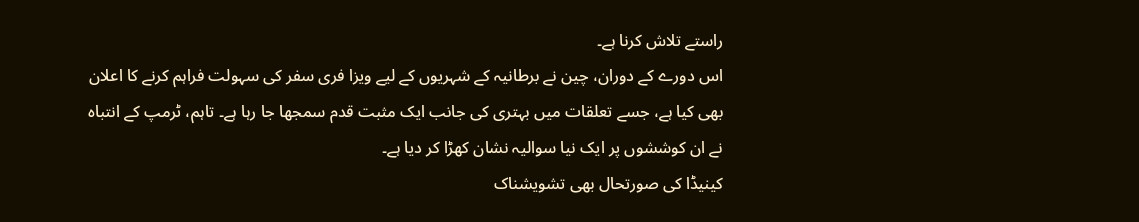راستے تلاش کرنا ہے۔
اس دورے کے دوران، چین نے برطانیہ کے شہریوں کے لیے ویزا فری سفر کی سہولت فراہم کرنے کا اعلان بھی کیا ہے، جسے تعلقات میں بہتری کی جانب ایک مثبت قدم سمجھا جا رہا ہے۔ تاہم، ٹرمپ کے انتباہ نے ان کوششوں پر ایک نیا سوالیہ نشان کھڑا کر دیا ہے۔
کینیڈا کی صورتحال بھی تشویشناک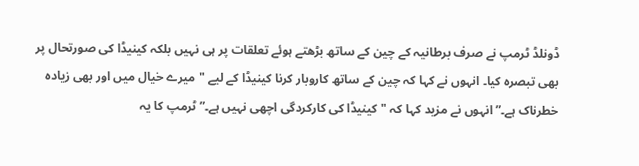ڈونلڈ ٹرمپ نے صرف برطانیہ کے چین کے ساتھ بڑھتے ہوئے تعلقات پر ہی نہیں بلکہ کینیڈا کی صورتحال پر بھی تبصرہ کیا۔ انہوں نے کہا کہ چین کے ساتھ کاروبار کرنا کینیڈا کے لیے "میرے خیال میں اور بھی زیادہ خطرناک ہے۔” انہوں نے مزید کہا کہ "کینیڈا کی کارکردگی اچھی نہیں ہے۔” ٹرمپ کا یہ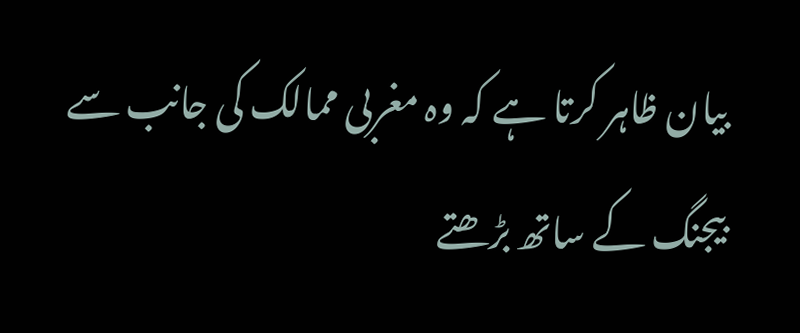بیان ظاہر کرتا ہے کہ وہ مغربی ممالک کی جانب سے بیجنگ کے ساتھ بڑھتے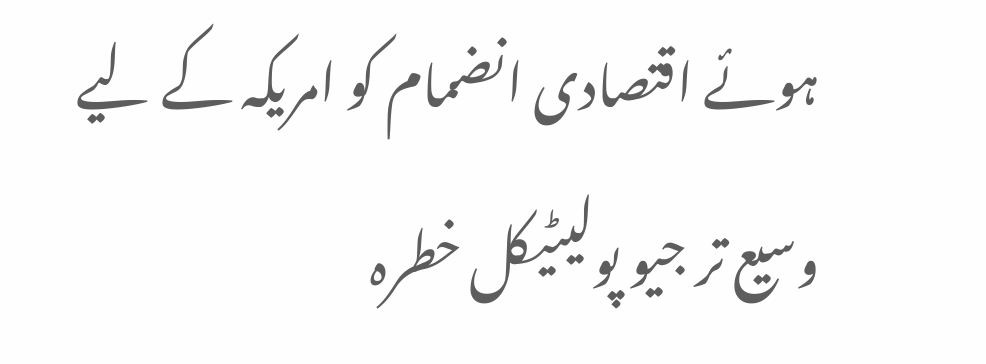ہوئے اقتصادی انضمام کو امریکہ کے لیے وسیع تر جیو پولیٹیکل خطرہ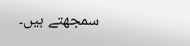سمجھتے ہیں۔